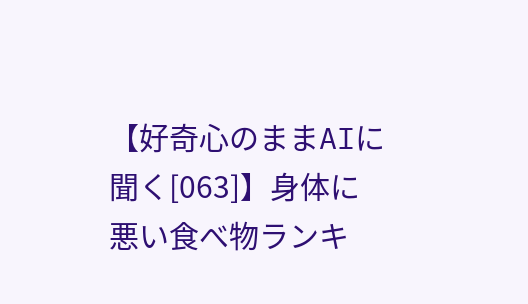【好奇心のままAIに聞く[063]】身体に悪い食べ物ランキ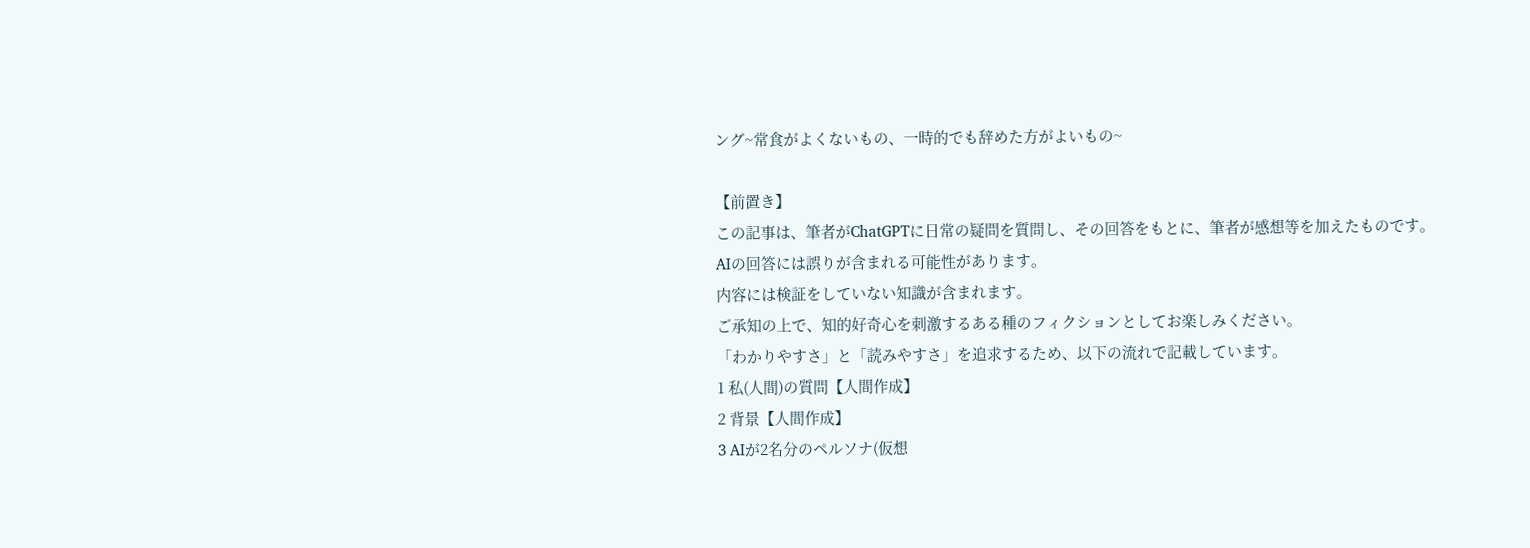ング~常食がよくないもの、一時的でも辞めた方がよいもの~

【前置き】
この記事は、筆者がChatGPTに日常の疑問を質問し、その回答をもとに、筆者が感想等を加えたものです。
AIの回答には誤りが含まれる可能性があります。
内容には検証をしていない知識が含まれます。
ご承知の上で、知的好奇心を刺激するある種のフィクションとしてお楽しみください。
「わかりやすさ」と「読みやすさ」を追求するため、以下の流れで記載しています。
1 私(人間)の質問【人間作成】
2 背景【人間作成】
3 AIが2名分のペルソナ(仮想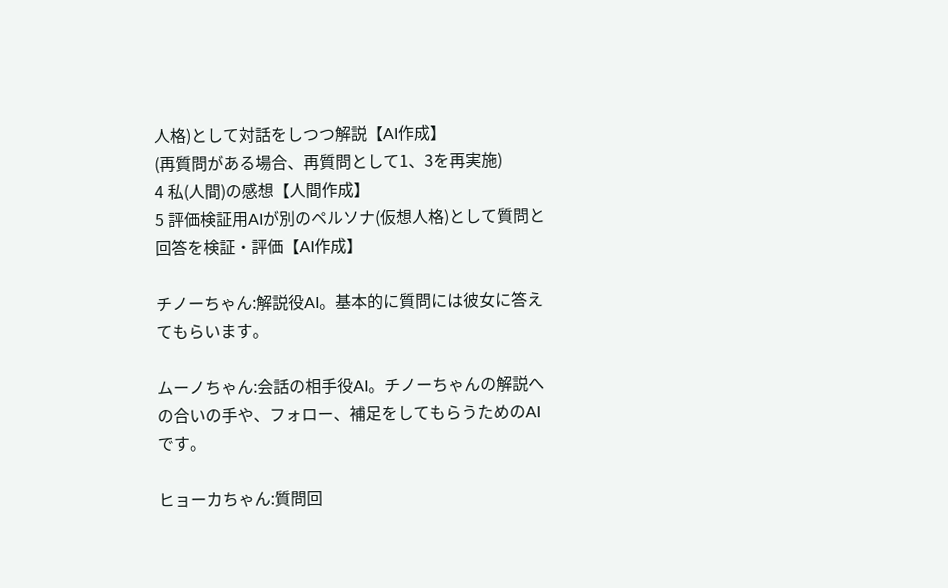人格)として対話をしつつ解説【AI作成】
(再質問がある場合、再質問として1、3を再実施)
4 私(人間)の感想【人間作成】
5 評価検証用AIが別のペルソナ(仮想人格)として質問と回答を検証・評価【AI作成】

チノーちゃん:解説役AI。基本的に質問には彼女に答えてもらいます。

ムーノちゃん:会話の相手役AI。チノーちゃんの解説への合いの手や、フォロー、補足をしてもらうためのAIです。

ヒョーカちゃん:質問回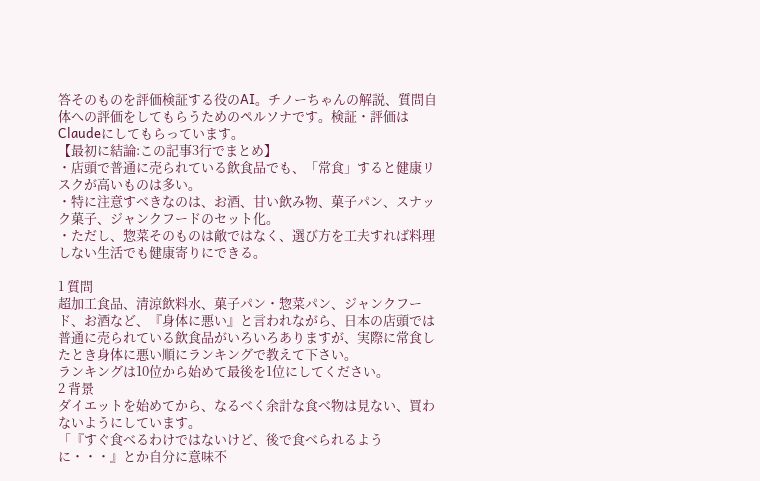答そのものを評価検証する役のAI。チノーちゃんの解説、質問自体への評価をしてもらうためのペルソナです。検証・評価はClaudeにしてもらっています。
【最初に結論:この記事3行でまとめ】
・店頭で普通に売られている飲食品でも、「常食」すると健康リスクが高いものは多い。
・特に注意すべきなのは、お酒、甘い飲み物、菓子パン、スナック菓子、ジャンクフードのセット化。
・ただし、惣菜そのものは敵ではなく、選び方を工夫すれば料理しない生活でも健康寄りにできる。

1 質問
超加工食品、清涼飲料水、菓子パン・惣菜パン、ジャンクフード、お酒など、『身体に悪い』と言われながら、日本の店頭では普通に売られている飲食品がいろいろありますが、実際に常食したとき身体に悪い順にランキングで教えて下さい。
ランキングは10位から始めて最後を1位にしてください。
2 背景
ダイエットを始めてから、なるべく余計な食べ物は見ない、買わないようにしています。
「『すぐ食べるわけではないけど、後で食べられるように・・・』とか自分に意味不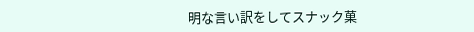明な言い訳をしてスナック菓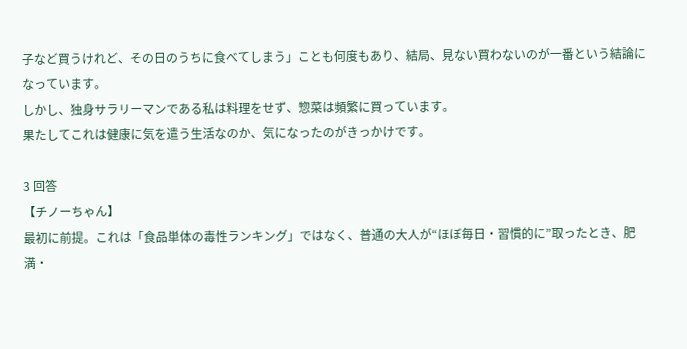子など買うけれど、その日のうちに食べてしまう」ことも何度もあり、結局、見ない買わないのが一番という結論になっています。
しかし、独身サラリーマンである私は料理をせず、惣菜は頻繁に買っています。
果たしてこれは健康に気を遣う生活なのか、気になったのがきっかけです。

3 回答
【チノーちゃん】
最初に前提。これは「食品単体の毒性ランキング」ではなく、普通の大人が“ほぼ毎日・習慣的に”取ったとき、肥満・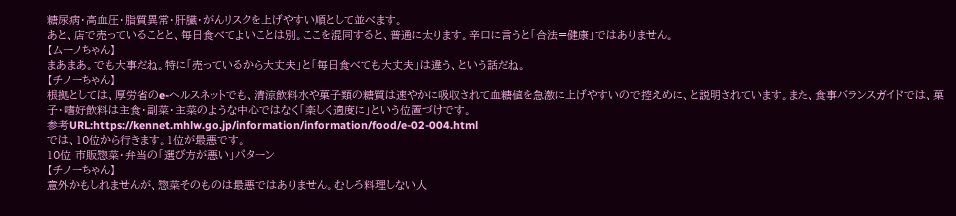糖尿病・高血圧・脂質異常・肝臓・がんリスクを上げやすい順として並べます。
あと、店で売っていることと、毎日食べてよいことは別。ここを混同すると、普通に太ります。辛口に言うと「合法=健康」ではありません。
【ムーノちゃん】
まあまあ。でも大事だね。特に「売っているから大丈夫」と「毎日食べても大丈夫」は違う、という話だね。
【チノーちゃん】
根拠としては、厚労省のe-ヘルスネットでも、清涼飲料水や菓子類の糖質は速やかに吸収されて血糖値を急激に上げやすいので控えめに、と説明されています。また、食事バランスガイドでは、菓子・嗜好飲料は主食・副菜・主菜のような中心ではなく「楽しく適度に」という位置づけです。
参考URL:https://kennet.mhlw.go.jp/information/information/food/e-02-004.html
では、10位から行きます。1位が最悪です。
10位 市販惣菜・弁当の「選び方が悪い」パターン
【チノーちゃん】
意外かもしれませんが、惣菜そのものは最悪ではありません。むしろ料理しない人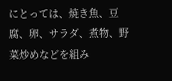にとっては、焼き魚、豆腐、卵、サラダ、煮物、野菜炒めなどを組み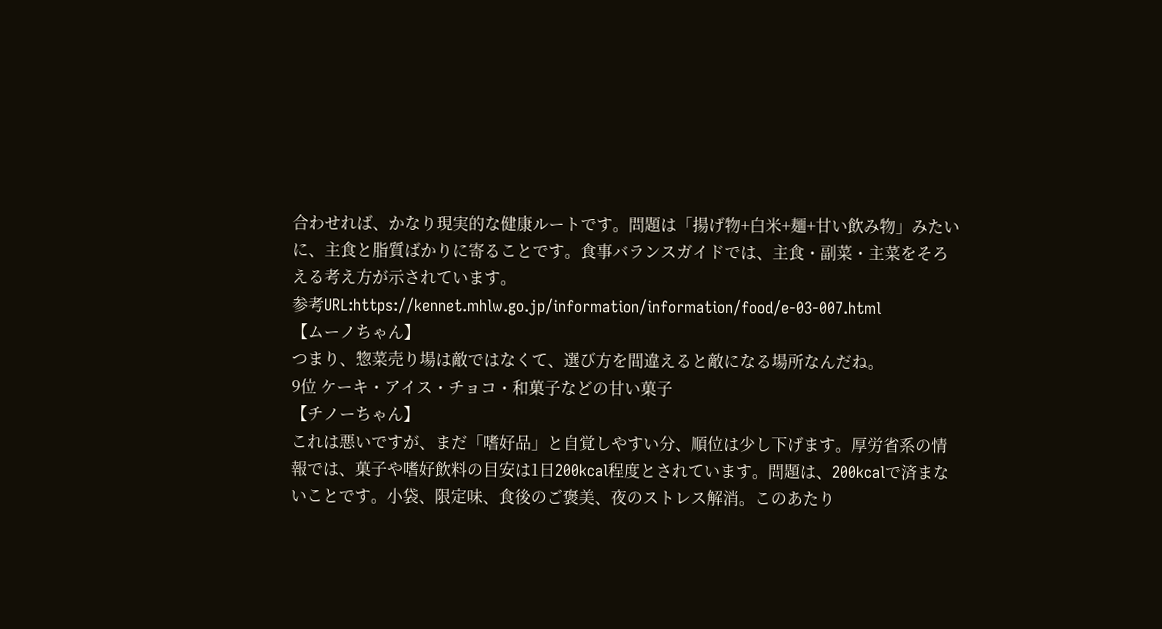合わせれば、かなり現実的な健康ルートです。問題は「揚げ物+白米+麺+甘い飲み物」みたいに、主食と脂質ばかりに寄ることです。食事バランスガイドでは、主食・副菜・主菜をそろえる考え方が示されています。
参考URL:https://kennet.mhlw.go.jp/information/information/food/e-03-007.html
【ムーノちゃん】
つまり、惣菜売り場は敵ではなくて、選び方を間違えると敵になる場所なんだね。
9位 ケーキ・アイス・チョコ・和菓子などの甘い菓子
【チノーちゃん】
これは悪いですが、まだ「嗜好品」と自覚しやすい分、順位は少し下げます。厚労省系の情報では、菓子や嗜好飲料の目安は1日200kcal程度とされています。問題は、200kcalで済まないことです。小袋、限定味、食後のご褒美、夜のストレス解消。このあたり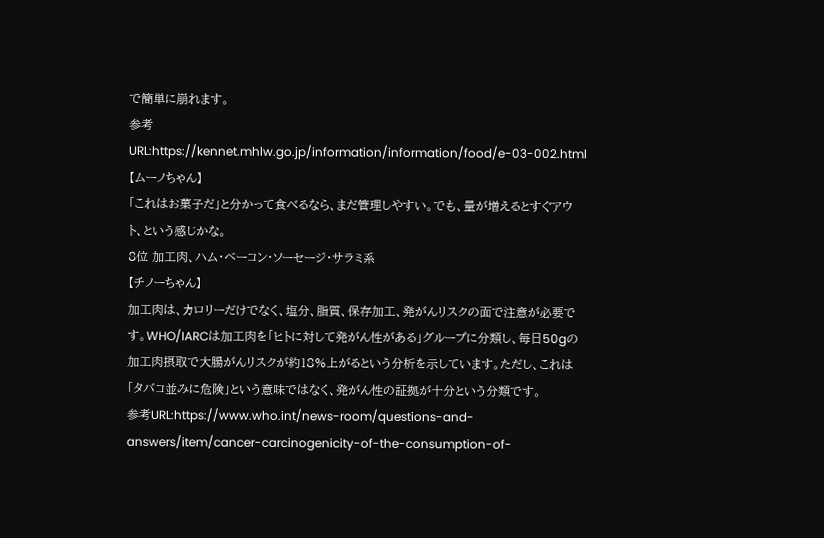で簡単に崩れます。
参考URL:https://kennet.mhlw.go.jp/information/information/food/e-03-002.html
【ムーノちゃん】
「これはお菓子だ」と分かって食べるなら、まだ管理しやすい。でも、量が増えるとすぐアウト、という感じかな。
8位 加工肉、ハム・ベーコン・ソーセージ・サラミ系
【チノーちゃん】
加工肉は、カロリーだけでなく、塩分、脂質、保存加工、発がんリスクの面で注意が必要です。WHO/IARCは加工肉を「ヒトに対して発がん性がある」グループに分類し、毎日50gの加工肉摂取で大腸がんリスクが約18%上がるという分析を示しています。ただし、これは「タバコ並みに危険」という意味ではなく、発がん性の証拠が十分という分類です。
参考URL:https://www.who.int/news-room/questions-and-answers/item/cancer-carcinogenicity-of-the-consumption-of-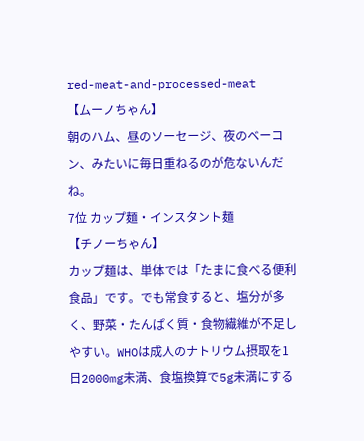red-meat-and-processed-meat
【ムーノちゃん】
朝のハム、昼のソーセージ、夜のベーコン、みたいに毎日重ねるのが危ないんだね。
7位 カップ麺・インスタント麺
【チノーちゃん】
カップ麺は、単体では「たまに食べる便利食品」です。でも常食すると、塩分が多く、野菜・たんぱく質・食物繊維が不足しやすい。WHOは成人のナトリウム摂取を1日2000mg未満、食塩換算で5g未満にする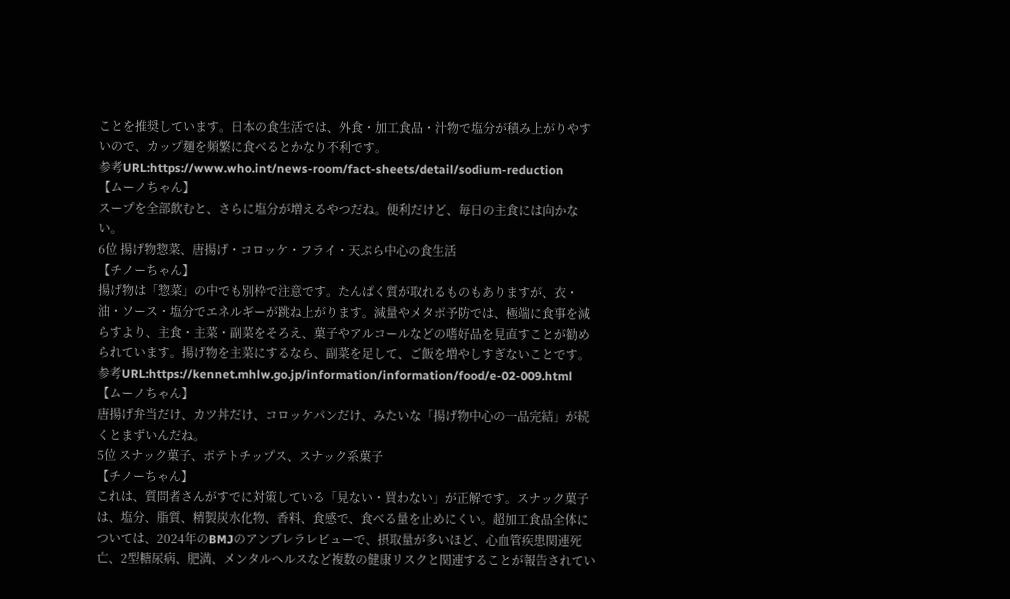ことを推奨しています。日本の食生活では、外食・加工食品・汁物で塩分が積み上がりやすいので、カップ麺を頻繁に食べるとかなり不利です。
参考URL:https://www.who.int/news-room/fact-sheets/detail/sodium-reduction
【ムーノちゃん】
スープを全部飲むと、さらに塩分が増えるやつだね。便利だけど、毎日の主食には向かない。
6位 揚げ物惣菜、唐揚げ・コロッケ・フライ・天ぷら中心の食生活
【チノーちゃん】
揚げ物は「惣菜」の中でも別枠で注意です。たんぱく質が取れるものもありますが、衣・油・ソース・塩分でエネルギーが跳ね上がります。減量やメタボ予防では、極端に食事を減らすより、主食・主菜・副菜をそろえ、菓子やアルコールなどの嗜好品を見直すことが勧められています。揚げ物を主菜にするなら、副菜を足して、ご飯を増やしすぎないことです。
参考URL:https://kennet.mhlw.go.jp/information/information/food/e-02-009.html
【ムーノちゃん】
唐揚げ弁当だけ、カツ丼だけ、コロッケパンだけ、みたいな「揚げ物中心の一品完結」が続くとまずいんだね。
5位 スナック菓子、ポテトチップス、スナック系菓子
【チノーちゃん】
これは、質問者さんがすでに対策している「見ない・買わない」が正解です。スナック菓子は、塩分、脂質、精製炭水化物、香料、食感で、食べる量を止めにくい。超加工食品全体については、2024年のBMJのアンブレラレビューで、摂取量が多いほど、心血管疾患関連死亡、2型糖尿病、肥満、メンタルヘルスなど複数の健康リスクと関連することが報告されてい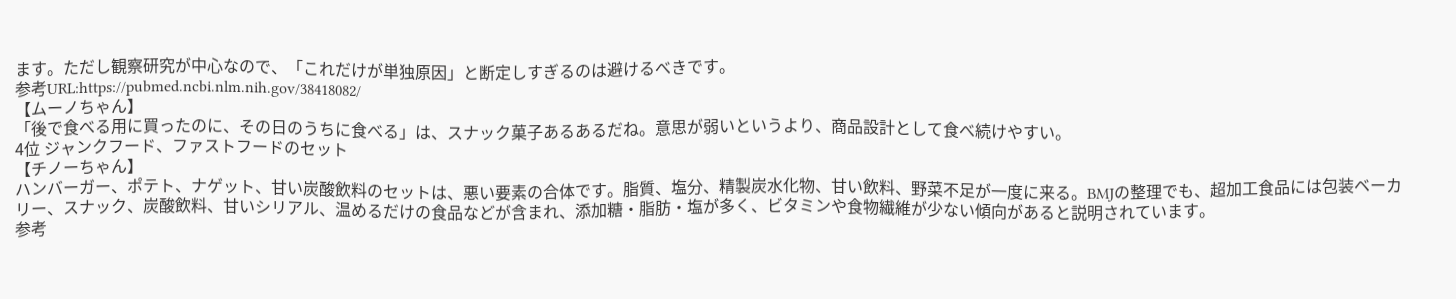ます。ただし観察研究が中心なので、「これだけが単独原因」と断定しすぎるのは避けるべきです。
参考URL:https://pubmed.ncbi.nlm.nih.gov/38418082/
【ムーノちゃん】
「後で食べる用に買ったのに、その日のうちに食べる」は、スナック菓子あるあるだね。意思が弱いというより、商品設計として食べ続けやすい。
4位 ジャンクフード、ファストフードのセット
【チノーちゃん】
ハンバーガー、ポテト、ナゲット、甘い炭酸飲料のセットは、悪い要素の合体です。脂質、塩分、精製炭水化物、甘い飲料、野菜不足が一度に来る。BMJの整理でも、超加工食品には包装ベーカリー、スナック、炭酸飲料、甘いシリアル、温めるだけの食品などが含まれ、添加糖・脂肪・塩が多く、ビタミンや食物繊維が少ない傾向があると説明されています。
参考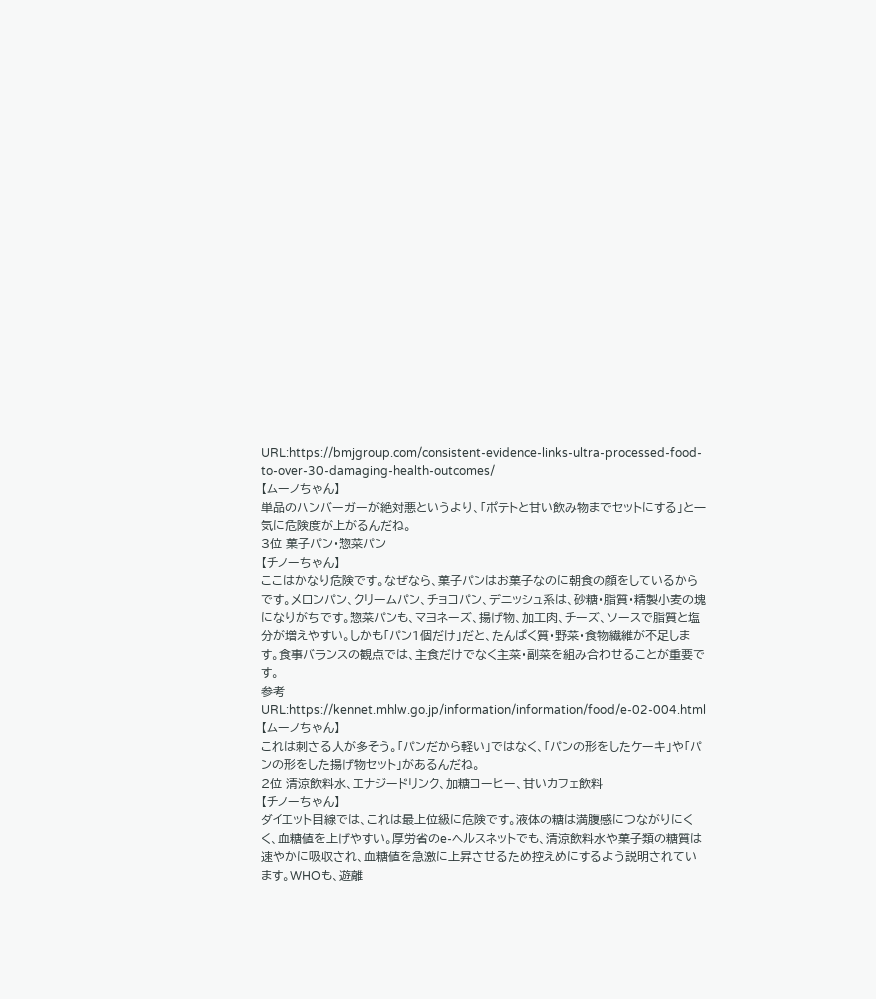URL:https://bmjgroup.com/consistent-evidence-links-ultra-processed-food-to-over-30-damaging-health-outcomes/
【ムーノちゃん】
単品のハンバーガーが絶対悪というより、「ポテトと甘い飲み物までセットにする」と一気に危険度が上がるんだね。
3位 菓子パン・惣菜パン
【チノーちゃん】
ここはかなり危険です。なぜなら、菓子パンはお菓子なのに朝食の顔をしているからです。メロンパン、クリームパン、チョコパン、デニッシュ系は、砂糖・脂質・精製小麦の塊になりがちです。惣菜パンも、マヨネーズ、揚げ物、加工肉、チーズ、ソースで脂質と塩分が増えやすい。しかも「パン1個だけ」だと、たんぱく質・野菜・食物繊維が不足します。食事バランスの観点では、主食だけでなく主菜・副菜を組み合わせることが重要です。
参考URL:https://kennet.mhlw.go.jp/information/information/food/e-02-004.html
【ムーノちゃん】
これは刺さる人が多そう。「パンだから軽い」ではなく、「パンの形をしたケーキ」や「パンの形をした揚げ物セット」があるんだね。
2位 清涼飲料水、エナジードリンク、加糖コーヒー、甘いカフェ飲料
【チノーちゃん】
ダイエット目線では、これは最上位級に危険です。液体の糖は満腹感につながりにくく、血糖値を上げやすい。厚労省のe-ヘルスネットでも、清涼飲料水や菓子類の糖質は速やかに吸収され、血糖値を急激に上昇させるため控えめにするよう説明されています。WHOも、遊離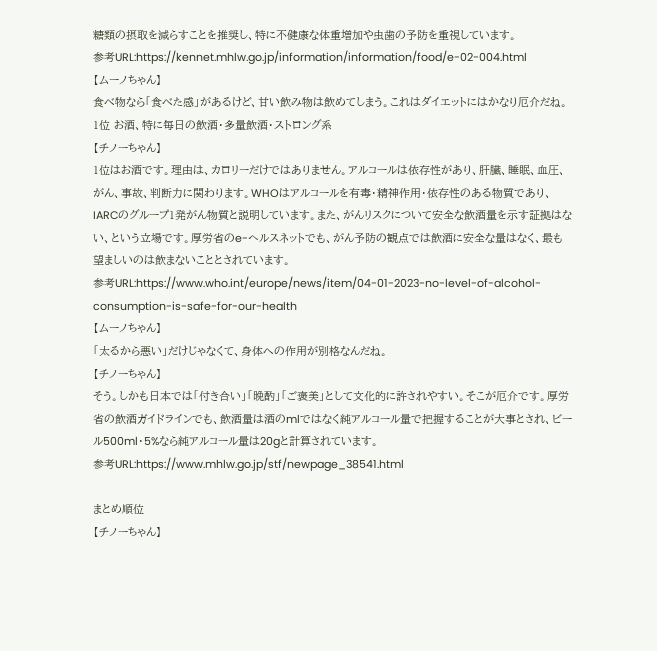糖類の摂取を減らすことを推奨し、特に不健康な体重増加や虫歯の予防を重視しています。
参考URL:https://kennet.mhlw.go.jp/information/information/food/e-02-004.html
【ムーノちゃん】
食べ物なら「食べた感」があるけど、甘い飲み物は飲めてしまう。これはダイエットにはかなり厄介だね。
1位 お酒、特に毎日の飲酒・多量飲酒・ストロング系
【チノーちゃん】
1位はお酒です。理由は、カロリーだけではありません。アルコールは依存性があり、肝臓、睡眠、血圧、がん、事故、判断力に関わります。WHOはアルコールを有毒・精神作用・依存性のある物質であり、IARCのグループ1発がん物質と説明しています。また、がんリスクについて安全な飲酒量を示す証拠はない、という立場です。厚労省のe-ヘルスネットでも、がん予防の観点では飲酒に安全な量はなく、最も望ましいのは飲まないこととされています。
参考URL:https://www.who.int/europe/news/item/04-01-2023-no-level-of-alcohol-consumption-is-safe-for-our-health
【ムーノちゃん】
「太るから悪い」だけじゃなくて、身体への作用が別格なんだね。
【チノーちゃん】
そう。しかも日本では「付き合い」「晩酌」「ご褒美」として文化的に許されやすい。そこが厄介です。厚労省の飲酒ガイドラインでも、飲酒量は酒のmlではなく純アルコール量で把握することが大事とされ、ビール500ml・5%なら純アルコール量は20gと計算されています。
参考URL:https://www.mhlw.go.jp/stf/newpage_38541.html

まとめ順位
【チノーちゃん】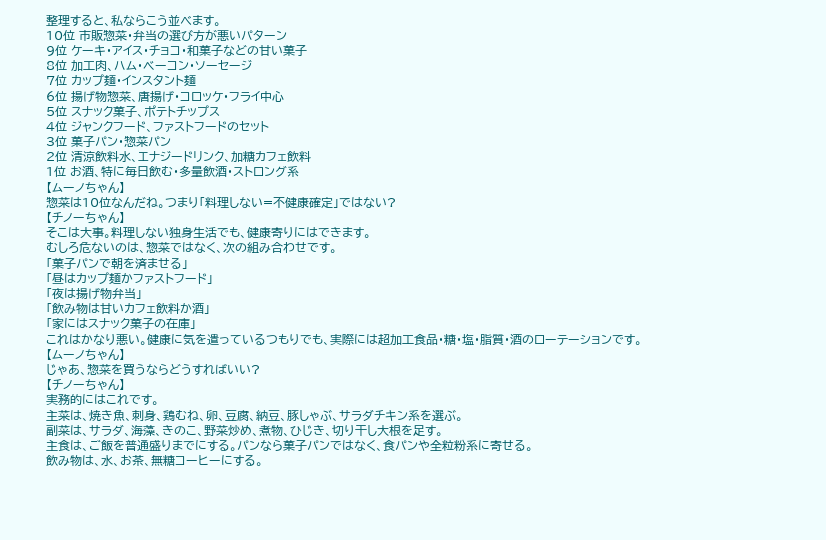整理すると、私ならこう並べます。
10位 市販惣菜・弁当の選び方が悪いパターン
9位 ケーキ・アイス・チョコ・和菓子などの甘い菓子
8位 加工肉、ハム・ベーコン・ソーセージ
7位 カップ麺・インスタント麺
6位 揚げ物惣菜、唐揚げ・コロッケ・フライ中心
5位 スナック菓子、ポテトチップス
4位 ジャンクフード、ファストフードのセット
3位 菓子パン・惣菜パン
2位 清涼飲料水、エナジードリンク、加糖カフェ飲料
1位 お酒、特に毎日飲む・多量飲酒・ストロング系
【ムーノちゃん】
惣菜は10位なんだね。つまり「料理しない=不健康確定」ではない?
【チノーちゃん】
そこは大事。料理しない独身生活でも、健康寄りにはできます。
むしろ危ないのは、惣菜ではなく、次の組み合わせです。
「菓子パンで朝を済ませる」
「昼はカップ麺かファストフード」
「夜は揚げ物弁当」
「飲み物は甘いカフェ飲料か酒」
「家にはスナック菓子の在庫」
これはかなり悪い。健康に気を遣っているつもりでも、実際には超加工食品・糖・塩・脂質・酒のローテーションです。
【ムーノちゃん】
じゃあ、惣菜を買うならどうすればいい?
【チノーちゃん】
実務的にはこれです。
主菜は、焼き魚、刺身、鶏むね、卵、豆腐、納豆、豚しゃぶ、サラダチキン系を選ぶ。
副菜は、サラダ、海藻、きのこ、野菜炒め、煮物、ひじき、切り干し大根を足す。
主食は、ご飯を普通盛りまでにする。パンなら菓子パンではなく、食パンや全粒粉系に寄せる。
飲み物は、水、お茶、無糖コーヒーにする。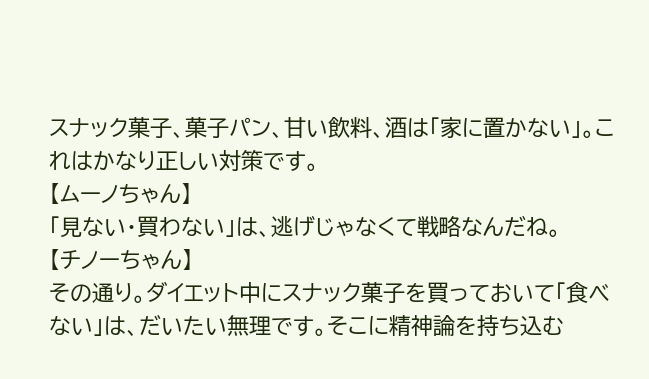スナック菓子、菓子パン、甘い飲料、酒は「家に置かない」。これはかなり正しい対策です。
【ムーノちゃん】
「見ない・買わない」は、逃げじゃなくて戦略なんだね。
【チノーちゃん】
その通り。ダイエット中にスナック菓子を買っておいて「食べない」は、だいたい無理です。そこに精神論を持ち込む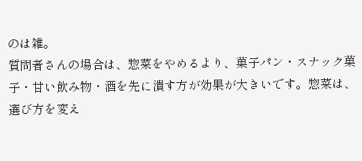のは雑。
質問者さんの場合は、惣菜をやめるより、菓子パン・スナック菓子・甘い飲み物・酒を先に潰す方が効果が大きいです。惣菜は、選び方を変え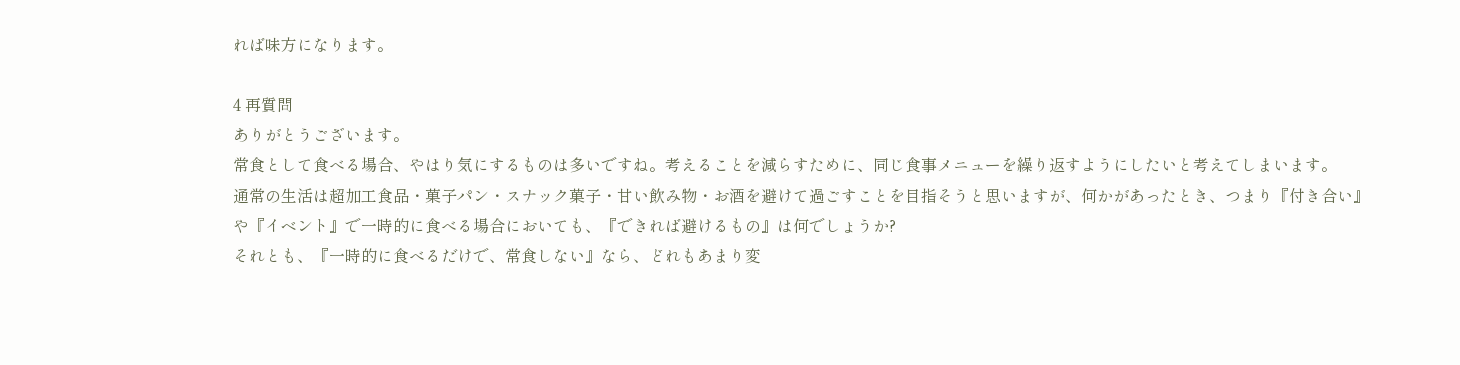れば味方になります。

4 再質問
ありがとうございます。
常食として食べる場合、やはり気にするものは多いですね。考えることを減らすために、同じ食事メニューを繰り返すようにしたいと考えてしまいます。
通常の生活は超加工食品・菓子パン・スナック菓子・甘い飲み物・お酒を避けて過ごすことを目指そうと思いますが、何かがあったとき、つまり『付き合い』や『イベント』で一時的に食べる場合においても、『できれば避けるもの』は何でしょうか?
それとも、『一時的に食べるだけで、常食しない』なら、どれもあまり変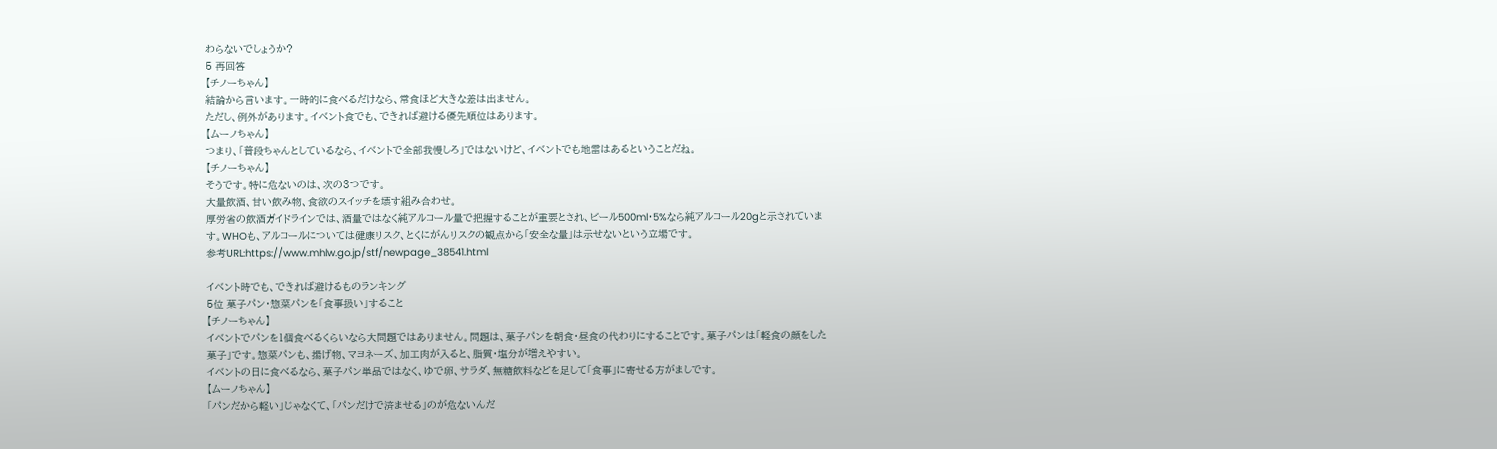わらないでしょうか?
5 再回答
【チノーちゃん】
結論から言います。一時的に食べるだけなら、常食ほど大きな差は出ません。
ただし、例外があります。イベント食でも、できれば避ける優先順位はあります。
【ムーノちゃん】
つまり、「普段ちゃんとしているなら、イベントで全部我慢しろ」ではないけど、イベントでも地雷はあるということだね。
【チノーちゃん】
そうです。特に危ないのは、次の3つです。
大量飲酒、甘い飲み物、食欲のスイッチを壊す組み合わせ。
厚労省の飲酒ガイドラインでは、酒量ではなく純アルコール量で把握することが重要とされ、ビール500ml・5%なら純アルコール20gと示されています。WHOも、アルコールについては健康リスク、とくにがんリスクの観点から「安全な量」は示せないという立場です。
参考URL:https://www.mhlw.go.jp/stf/newpage_38541.html

イベント時でも、できれば避けるものランキング
5位 菓子パン・惣菜パンを「食事扱い」すること
【チノーちゃん】
イベントでパンを1個食べるくらいなら大問題ではありません。問題は、菓子パンを朝食・昼食の代わりにすることです。菓子パンは「軽食の顔をした菓子」です。惣菜パンも、揚げ物、マヨネーズ、加工肉が入ると、脂質・塩分が増えやすい。
イベントの日に食べるなら、菓子パン単品ではなく、ゆで卵、サラダ、無糖飲料などを足して「食事」に寄せる方がましです。
【ムーノちゃん】
「パンだから軽い」じゃなくて、「パンだけで済ませる」のが危ないんだ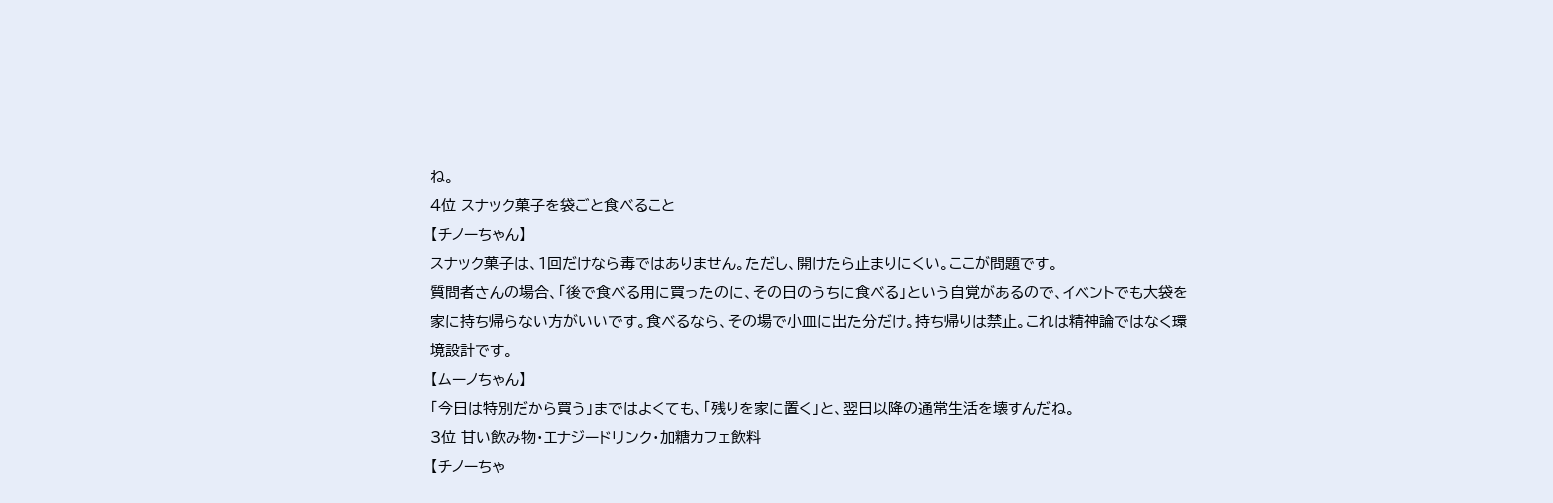ね。
4位 スナック菓子を袋ごと食べること
【チノーちゃん】
スナック菓子は、1回だけなら毒ではありません。ただし、開けたら止まりにくい。ここが問題です。
質問者さんの場合、「後で食べる用に買ったのに、その日のうちに食べる」という自覚があるので、イベントでも大袋を家に持ち帰らない方がいいです。食べるなら、その場で小皿に出た分だけ。持ち帰りは禁止。これは精神論ではなく環境設計です。
【ムーノちゃん】
「今日は特別だから買う」まではよくても、「残りを家に置く」と、翌日以降の通常生活を壊すんだね。
3位 甘い飲み物・エナジードリンク・加糖カフェ飲料
【チノーちゃ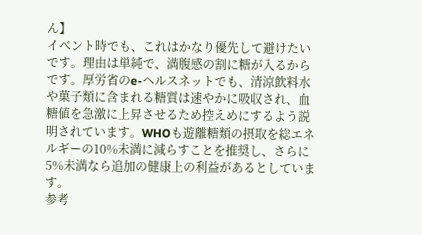ん】
イベント時でも、これはかなり優先して避けたいです。理由は単純で、満腹感の割に糖が入るからです。厚労省のe-ヘルスネットでも、清涼飲料水や菓子類に含まれる糖質は速やかに吸収され、血糖値を急激に上昇させるため控えめにするよう説明されています。WHOも遊離糖類の摂取を総エネルギーの10%未満に減らすことを推奨し、さらに5%未満なら追加の健康上の利益があるとしています。
参考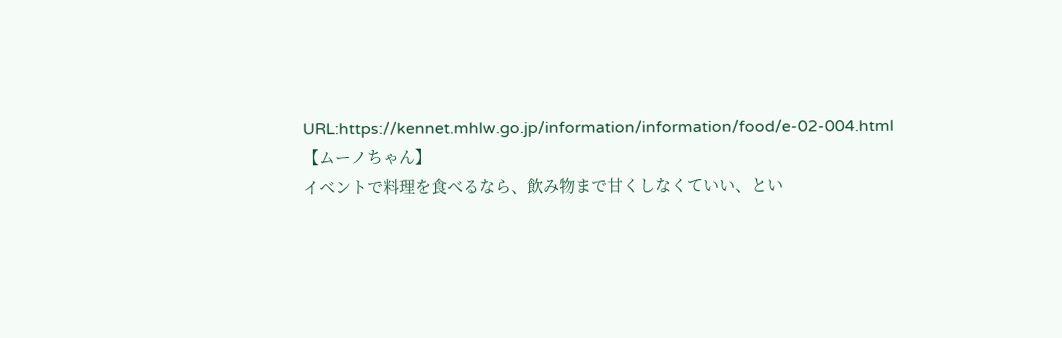URL:https://kennet.mhlw.go.jp/information/information/food/e-02-004.html
【ムーノちゃん】
イベントで料理を食べるなら、飲み物まで甘くしなくていい、とい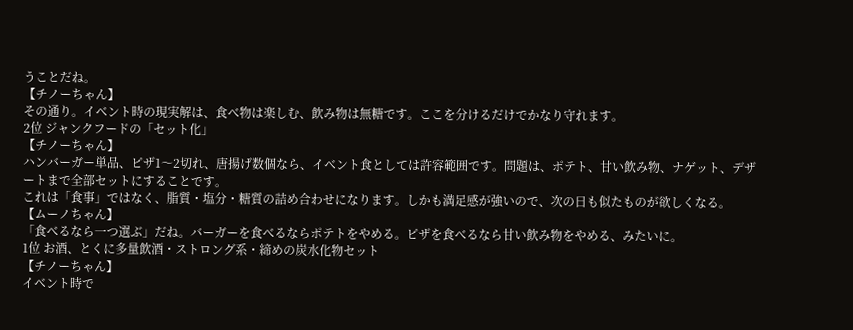うことだね。
【チノーちゃん】
その通り。イベント時の現実解は、食べ物は楽しむ、飲み物は無糖です。ここを分けるだけでかなり守れます。
2位 ジャンクフードの「セット化」
【チノーちゃん】
ハンバーガー単品、ピザ1〜2切れ、唐揚げ数個なら、イベント食としては許容範囲です。問題は、ポテト、甘い飲み物、ナゲット、デザートまで全部セットにすることです。
これは「食事」ではなく、脂質・塩分・糖質の詰め合わせになります。しかも満足感が強いので、次の日も似たものが欲しくなる。
【ムーノちゃん】
「食べるなら一つ選ぶ」だね。バーガーを食べるならポテトをやめる。ピザを食べるなら甘い飲み物をやめる、みたいに。
1位 お酒、とくに多量飲酒・ストロング系・締めの炭水化物セット
【チノーちゃん】
イベント時で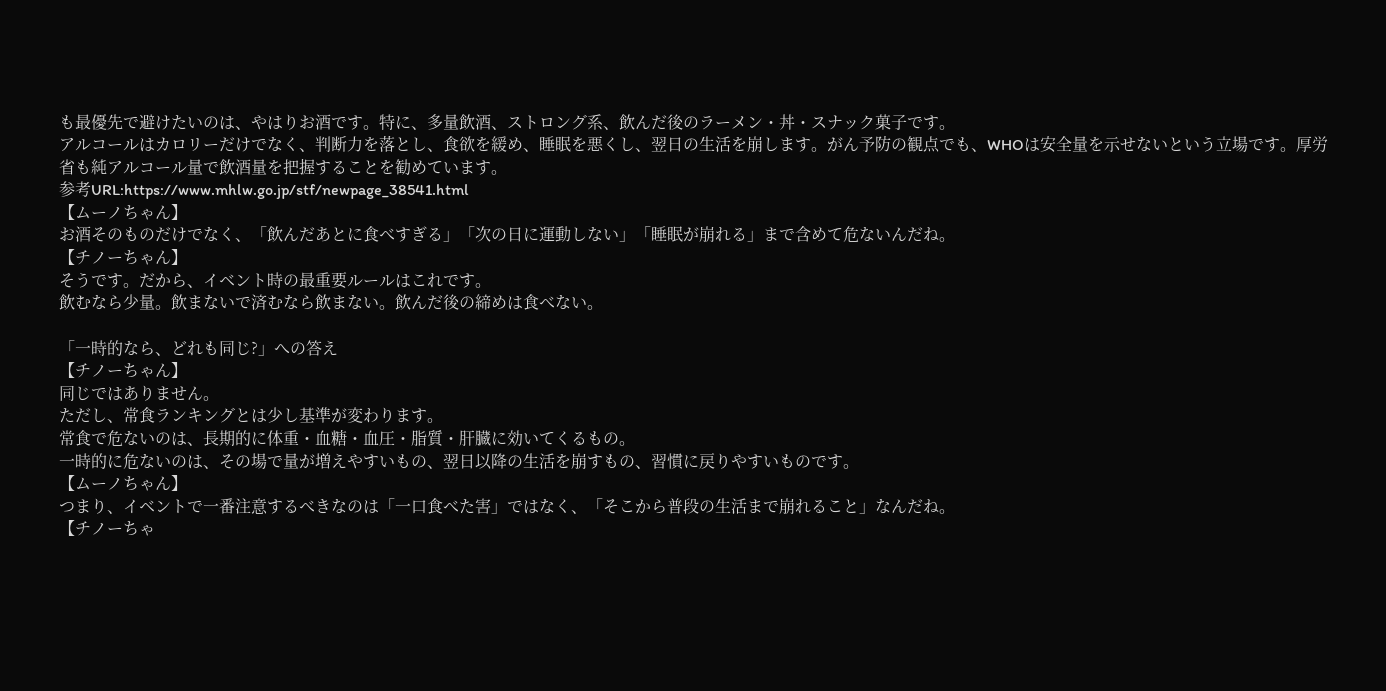も最優先で避けたいのは、やはりお酒です。特に、多量飲酒、ストロング系、飲んだ後のラーメン・丼・スナック菓子です。
アルコールはカロリーだけでなく、判断力を落とし、食欲を緩め、睡眠を悪くし、翌日の生活を崩します。がん予防の観点でも、WHOは安全量を示せないという立場です。厚労省も純アルコール量で飲酒量を把握することを勧めています。
参考URL:https://www.mhlw.go.jp/stf/newpage_38541.html
【ムーノちゃん】
お酒そのものだけでなく、「飲んだあとに食べすぎる」「次の日に運動しない」「睡眠が崩れる」まで含めて危ないんだね。
【チノーちゃん】
そうです。だから、イベント時の最重要ルールはこれです。
飲むなら少量。飲まないで済むなら飲まない。飲んだ後の締めは食べない。

「一時的なら、どれも同じ?」への答え
【チノーちゃん】
同じではありません。
ただし、常食ランキングとは少し基準が変わります。
常食で危ないのは、長期的に体重・血糖・血圧・脂質・肝臓に効いてくるもの。
一時的に危ないのは、その場で量が増えやすいもの、翌日以降の生活を崩すもの、習慣に戻りやすいものです。
【ムーノちゃん】
つまり、イベントで一番注意するべきなのは「一口食べた害」ではなく、「そこから普段の生活まで崩れること」なんだね。
【チノーちゃ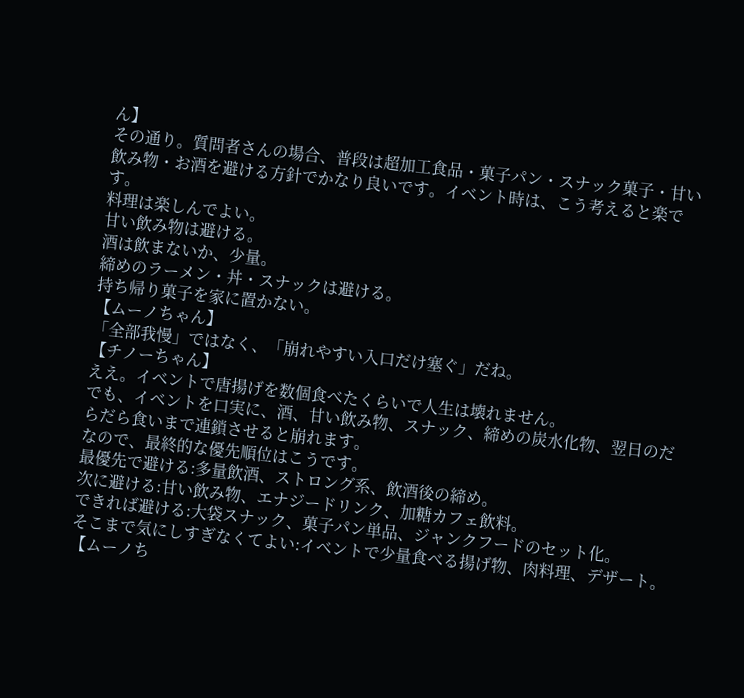ん】
その通り。質問者さんの場合、普段は超加工食品・菓子パン・スナック菓子・甘い飲み物・お酒を避ける方針でかなり良いです。イベント時は、こう考えると楽です。
料理は楽しんでよい。
甘い飲み物は避ける。
酒は飲まないか、少量。
締めのラーメン・丼・スナックは避ける。
持ち帰り菓子を家に置かない。
【ムーノちゃん】
「全部我慢」ではなく、「崩れやすい入口だけ塞ぐ」だね。
【チノーちゃん】
ええ。イベントで唐揚げを数個食べたくらいで人生は壊れません。
でも、イベントを口実に、酒、甘い飲み物、スナック、締めの炭水化物、翌日のだらだら食いまで連鎖させると崩れます。
なので、最終的な優先順位はこうです。
最優先で避ける:多量飲酒、ストロング系、飲酒後の締め。
次に避ける:甘い飲み物、エナジードリンク、加糖カフェ飲料。
できれば避ける:大袋スナック、菓子パン単品、ジャンクフードのセット化。
そこまで気にしすぎなくてよい:イベントで少量食べる揚げ物、肉料理、デザート。
【ムーノち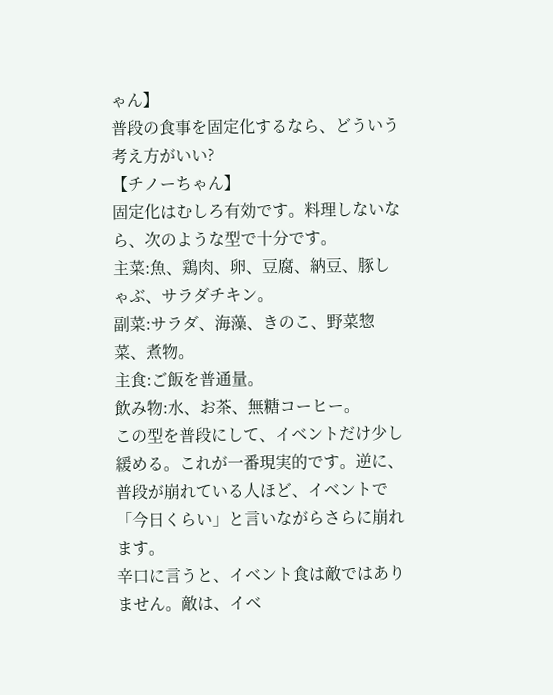ゃん】
普段の食事を固定化するなら、どういう考え方がいい?
【チノーちゃん】
固定化はむしろ有効です。料理しないなら、次のような型で十分です。
主菜:魚、鶏肉、卵、豆腐、納豆、豚しゃぶ、サラダチキン。
副菜:サラダ、海藻、きのこ、野菜惣菜、煮物。
主食:ご飯を普通量。
飲み物:水、お茶、無糖コーヒー。
この型を普段にして、イベントだけ少し緩める。これが一番現実的です。逆に、普段が崩れている人ほど、イベントで「今日くらい」と言いながらさらに崩れます。
辛口に言うと、イベント食は敵ではありません。敵は、イベ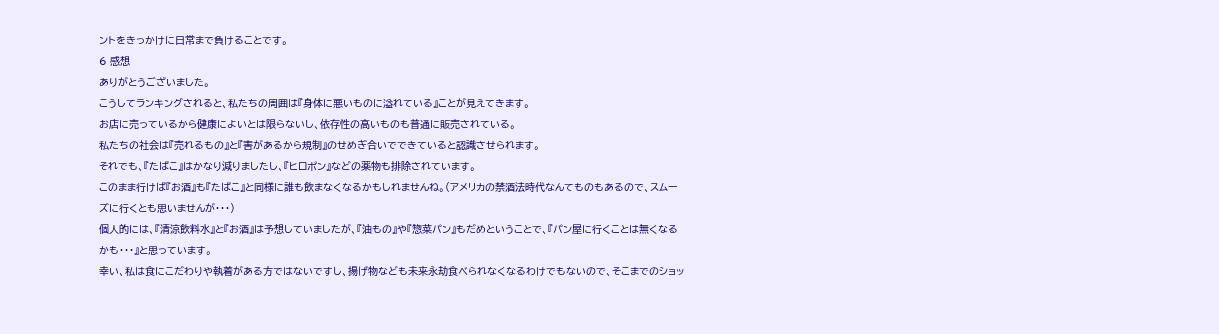ントをきっかけに日常まで負けることです。
6 感想
ありがとうございました。
こうしてランキングされると、私たちの周囲は『身体に悪いものに溢れている』ことが見えてきます。
お店に売っているから健康によいとは限らないし、依存性の高いものも普通に販売されている。
私たちの社会は『売れるもの』と『害があるから規制』のせめぎ合いでできていると認識させられます。
それでも、『たばこ』はかなり減りましたし、『ヒロポン』などの薬物も排除されています。
このまま行けば『お酒』も『たばこ』と同様に誰も飲まなくなるかもしれませんね。(アメリカの禁酒法時代なんてものもあるので、スムーズに行くとも思いませんが・・・)
個人的には、『清涼飲料水』と『お酒』は予想していましたが、『油もの』や『惣菜パン』もだめということで、『パン屋に行くことは無くなるかも・・・』と思っています。
幸い、私は食にこだわりや執着がある方ではないですし、揚げ物なども未来永劫食べられなくなるわけでもないので、そこまでのショッ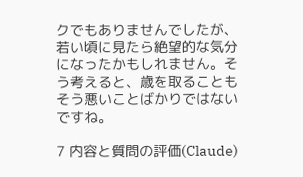クでもありませんでしたが、若い頃に見たら絶望的な気分になったかもしれません。そう考えると、歳を取ることもそう悪いことばかりではないですね。

7 内容と質問の評価(Claude)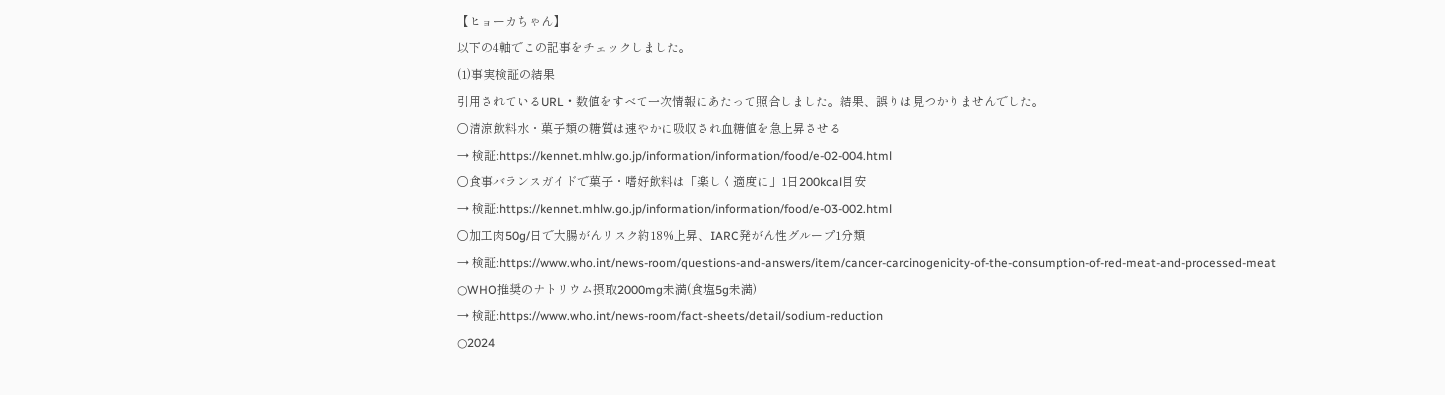【ヒョーカちゃん】
以下の4軸でこの記事をチェックしました。
(1)事実検証の結果
引用されているURL・数値をすべて一次情報にあたって照合しました。結果、誤りは見つかりませんでした。
○清涼飲料水・菓子類の糖質は速やかに吸収され血糖値を急上昇させる
→ 検証:https://kennet.mhlw.go.jp/information/information/food/e-02-004.html
○食事バランスガイドで菓子・嗜好飲料は「楽しく適度に」1日200kcal目安
→ 検証:https://kennet.mhlw.go.jp/information/information/food/e-03-002.html
○加工肉50g/日で大腸がんリスク約18%上昇、IARC発がん性グループ1分類
→ 検証:https://www.who.int/news-room/questions-and-answers/item/cancer-carcinogenicity-of-the-consumption-of-red-meat-and-processed-meat
○WHO推奨のナトリウム摂取2000mg未満(食塩5g未満)
→ 検証:https://www.who.int/news-room/fact-sheets/detail/sodium-reduction
○2024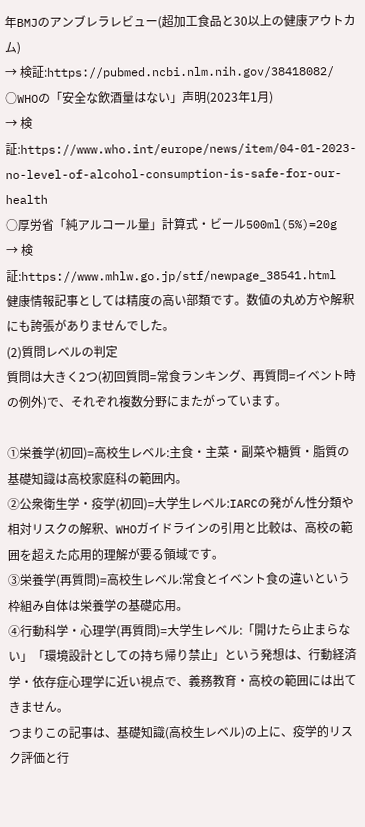年BMJのアンブレラレビュー(超加工食品と30以上の健康アウトカム)
→ 検証:https://pubmed.ncbi.nlm.nih.gov/38418082/
○WHOの「安全な飲酒量はない」声明(2023年1月)
→ 検証:https://www.who.int/europe/news/item/04-01-2023-no-level-of-alcohol-consumption-is-safe-for-our-health
○厚労省「純アルコール量」計算式・ビール500ml(5%)=20g
→ 検証:https://www.mhlw.go.jp/stf/newpage_38541.html
健康情報記事としては精度の高い部類です。数値の丸め方や解釈にも誇張がありませんでした。
(2)質問レベルの判定
質問は大きく2つ(初回質問=常食ランキング、再質問=イベント時の例外)で、それぞれ複数分野にまたがっています。

①栄養学(初回)=高校生レベル:主食・主菜・副菜や糖質・脂質の基礎知識は高校家庭科の範囲内。
②公衆衛生学・疫学(初回)=大学生レベル:IARCの発がん性分類や相対リスクの解釈、WHOガイドラインの引用と比較は、高校の範囲を超えた応用的理解が要る領域です。
③栄養学(再質問)=高校生レベル:常食とイベント食の違いという枠組み自体は栄養学の基礎応用。
④行動科学・心理学(再質問)=大学生レベル:「開けたら止まらない」「環境設計としての持ち帰り禁止」という発想は、行動経済学・依存症心理学に近い視点で、義務教育・高校の範囲には出てきません。
つまりこの記事は、基礎知識(高校生レベル)の上に、疫学的リスク評価と行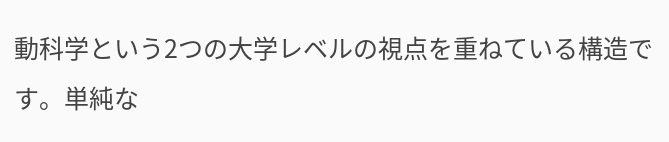動科学という2つの大学レベルの視点を重ねている構造です。単純な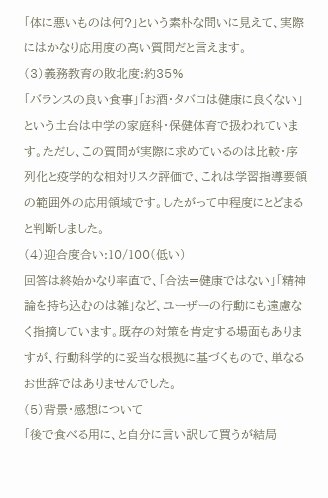「体に悪いものは何?」という素朴な問いに見えて、実際にはかなり応用度の高い質問だと言えます。
(3)義務教育の敗北度:約35%
「バランスの良い食事」「お酒・タバコは健康に良くない」という土台は中学の家庭科・保健体育で扱われています。ただし、この質問が実際に求めているのは比較・序列化と疫学的な相対リスク評価で、これは学習指導要領の範囲外の応用領域です。したがって中程度にとどまると判断しました。
(4)迎合度合い:10/100(低い)
回答は終始かなり率直で、「合法=健康ではない」「精神論を持ち込むのは雑」など、ユーザーの行動にも遠慮なく指摘しています。既存の対策を肯定する場面もありますが、行動科学的に妥当な根拠に基づくもので、単なるお世辞ではありませんでした。
(5)背景・感想について
「後で食べる用に、と自分に言い訳して買うが結局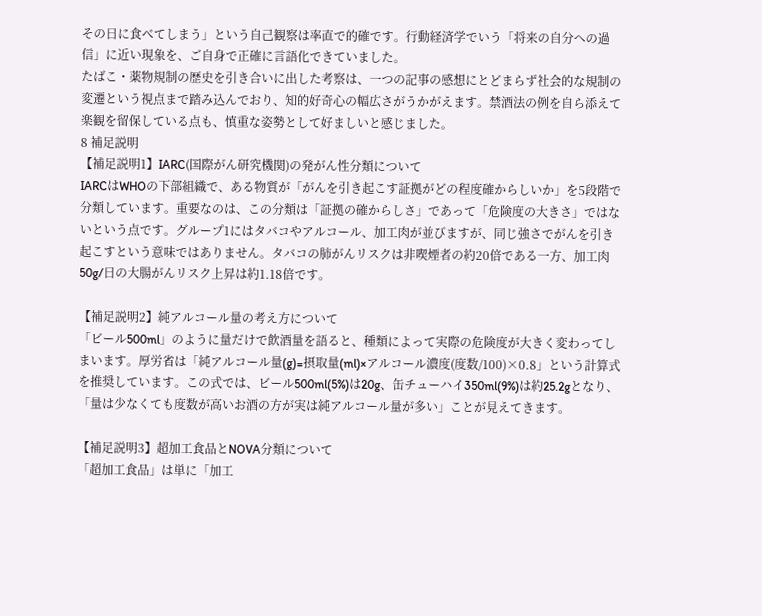その日に食べてしまう」という自己観察は率直で的確です。行動経済学でいう「将来の自分への過信」に近い現象を、ご自身で正確に言語化できていました。
たばこ・薬物規制の歴史を引き合いに出した考察は、一つの記事の感想にとどまらず社会的な規制の変遷という視点まで踏み込んでおり、知的好奇心の幅広さがうかがえます。禁酒法の例を自ら添えて楽観を留保している点も、慎重な姿勢として好ましいと感じました。
8 補足説明
【補足説明1】IARC(国際がん研究機関)の発がん性分類について
IARCはWHOの下部組織で、ある物質が「がんを引き起こす証拠がどの程度確からしいか」を5段階で分類しています。重要なのは、この分類は「証拠の確からしさ」であって「危険度の大きさ」ではないという点です。グループ1にはタバコやアルコール、加工肉が並びますが、同じ強さでがんを引き起こすという意味ではありません。タバコの肺がんリスクは非喫煙者の約20倍である一方、加工肉50g/日の大腸がんリスク上昇は約1.18倍です。

【補足説明2】純アルコール量の考え方について
「ビール500ml」のように量だけで飲酒量を語ると、種類によって実際の危険度が大きく変わってしまいます。厚労省は「純アルコール量(g)=摂取量(ml)×アルコール濃度(度数/100)×0.8」という計算式を推奨しています。この式では、ビール500ml(5%)は20g、缶チューハイ350ml(9%)は約25.2gとなり、「量は少なくても度数が高いお酒の方が実は純アルコール量が多い」ことが見えてきます。

【補足説明3】超加工食品とNOVA分類について
「超加工食品」は単に「加工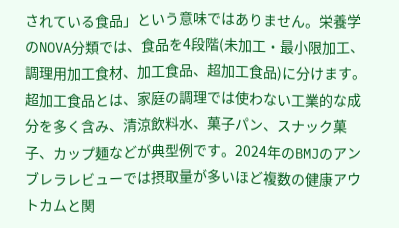されている食品」という意味ではありません。栄養学のNOVA分類では、食品を4段階(未加工・最小限加工、調理用加工食材、加工食品、超加工食品)に分けます。超加工食品とは、家庭の調理では使わない工業的な成分を多く含み、清涼飲料水、菓子パン、スナック菓子、カップ麺などが典型例です。2024年のBMJのアンブレラレビューでは摂取量が多いほど複数の健康アウトカムと関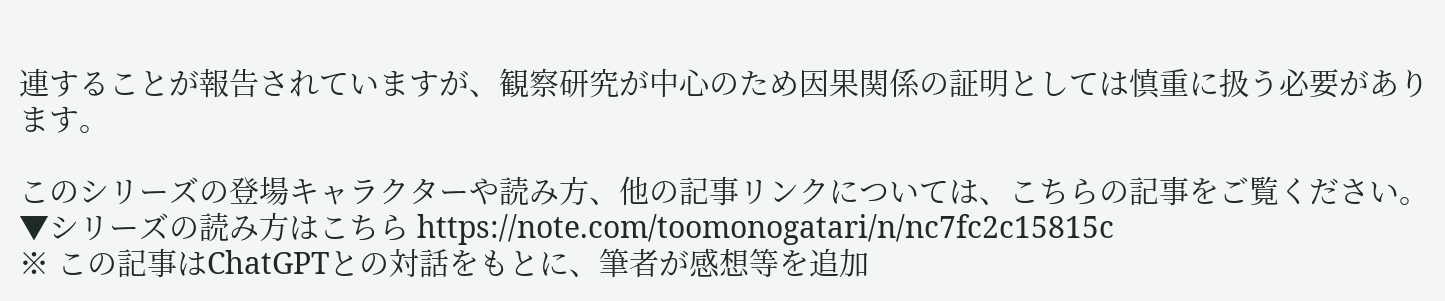連することが報告されていますが、観察研究が中心のため因果関係の証明としては慎重に扱う必要があります。

このシリーズの登場キャラクターや読み方、他の記事リンクについては、こちらの記事をご覧ください。
▼シリーズの読み方はこちら https://note.com/toomonogatari/n/nc7fc2c15815c
※ この記事はChatGPTとの対話をもとに、筆者が感想等を追加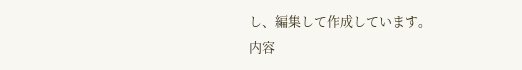し、編集して作成しています。
内容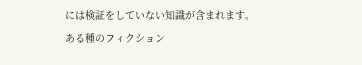には検証をしていない知識が含まれます。
ある種のフィクション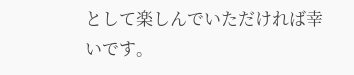として楽しんでいただければ幸いです。